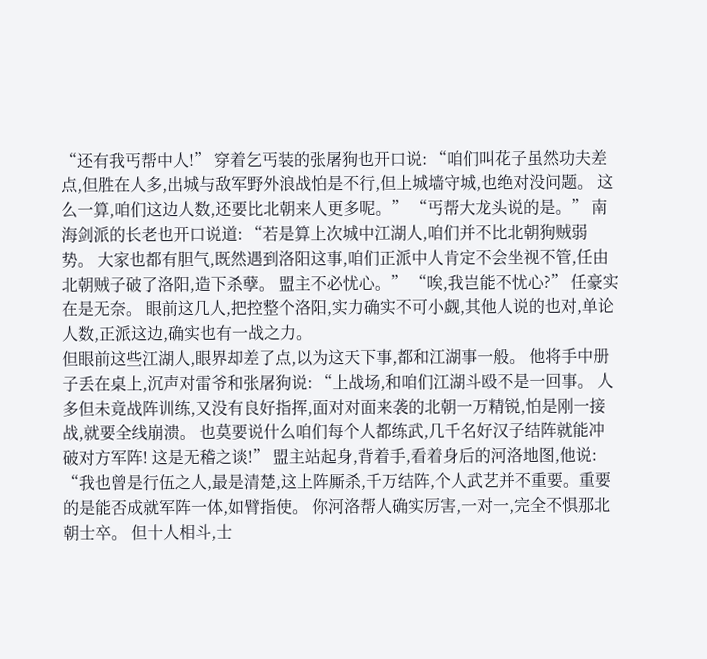“还有我丐帮中人!” 穿着乞丐装的张屠狗也开口说: “咱们叫花子虽然功夫差点,但胜在人多,出城与敌军野外浪战怕是不行,但上城墙守城,也绝对没问题。 这么一算,咱们这边人数,还要比北朝来人更多呢。” “丐帮大龙头说的是。” 南海剑派的长老也开口说道: “若是算上次城中江湖人,咱们并不比北朝狗贼弱势。 大家也都有胆气,既然遇到洛阳这事,咱们正派中人肯定不会坐视不管,任由北朝贼子破了洛阳,造下杀孽。 盟主不必忧心。” “唉,我岂能不忧心?” 任豪实在是无奈。 眼前这几人,把控整个洛阳,实力确实不可小觑,其他人说的也对,单论人数,正派这边,确实也有一战之力。
但眼前这些江湖人,眼界却差了点,以为这天下事,都和江湖事一般。 他将手中册子丢在桌上,沉声对雷爷和张屠狗说: “上战场,和咱们江湖斗殴不是一回事。 人多但未竟战阵训练,又没有良好指挥,面对对面来袭的北朝一万精锐,怕是刚一接战,就要全线崩溃。 也莫要说什么咱们每个人都练武,几千名好汉子结阵就能冲破对方军阵! 这是无稽之谈!” 盟主站起身,背着手,看着身后的河洛地图,他说: “我也曾是行伍之人,最是清楚,这上阵厮杀,千万结阵,个人武艺并不重要。重要的是能否成就军阵一体,如臂指使。 你河洛帮人确实厉害,一对一,完全不惧那北朝士卒。 但十人相斗,士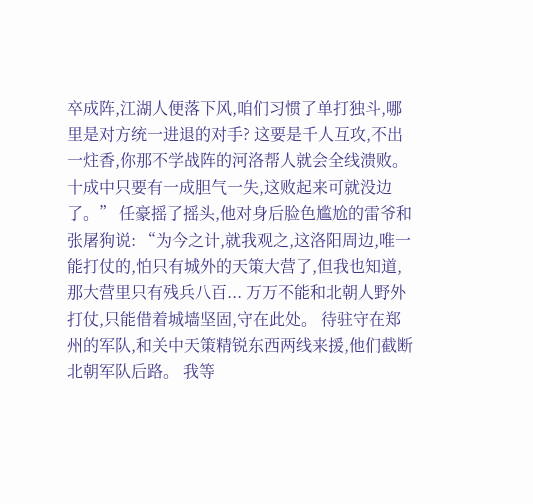卒成阵,江湖人便落下风,咱们习惯了单打独斗,哪里是对方统一进退的对手? 这要是千人互攻,不出一炷香,你那不学战阵的河洛帮人就会全线溃败。 十成中只要有一成胆气一失,这败起来可就没边了。” 任豪摇了摇头,他对身后脸色尴尬的雷爷和张屠狗说: “为今之计,就我观之,这洛阳周边,唯一能打仗的,怕只有城外的天策大营了,但我也知道,那大营里只有残兵八百... 万万不能和北朝人野外打仗,只能借着城墙坚固,守在此处。 待驻守在郑州的军队,和关中天策精锐东西两线来援,他们截断北朝军队后路。 我等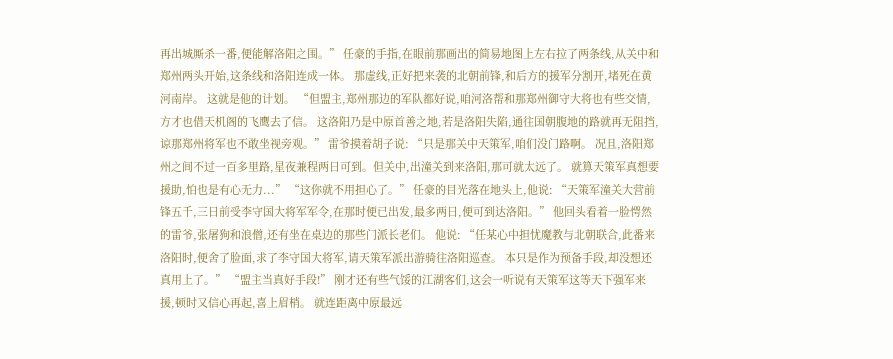再出城厮杀一番,便能解洛阳之围。” 任豪的手指,在眼前那画出的简易地图上左右拉了两条线,从关中和郑州两头开始,这条线和洛阳连成一体。 那虚线,正好把来袭的北朝前锋,和后方的援军分割开,堵死在黄河南岸。 这就是他的计划。 “但盟主,郑州那边的军队都好说,咱河洛帮和那郑州御守大将也有些交情,方才也借天机阁的飞鹰去了信。 这洛阳乃是中原首善之地,若是洛阳失陷,通往国朝腹地的路就再无阻挡,谅那郑州将军也不敢坐视旁观。” 雷爷摸着胡子说: “只是那关中天策军,咱们没门路啊。 况且,洛阳郑州之间不过一百多里路,星夜兼程两日可到。但关中,出潼关到来洛阳,那可就太远了。 就算天策军真想要援助,怕也是有心无力...” “这你就不用担心了。” 任豪的目光落在地头上,他说: “天策军潼关大营前锋五千,三日前受李守国大将军军令,在那时便已出发,最多两日,便可到达洛阳。” 他回头看着一脸愕然的雷爷,张屠狗和浪僧,还有坐在桌边的那些门派长老们。 他说: “任某心中担忧魔教与北朝联合,此番来洛阳时,便舍了脸面,求了李守国大将军,请天策军派出游骑往洛阳巡查。 本只是作为预备手段,却没想还真用上了。” “盟主当真好手段!” 刚才还有些气馁的江湖客们,这会一听说有天策军这等天下强军来援,顿时又信心再起,喜上眉梢。 就连距离中原最远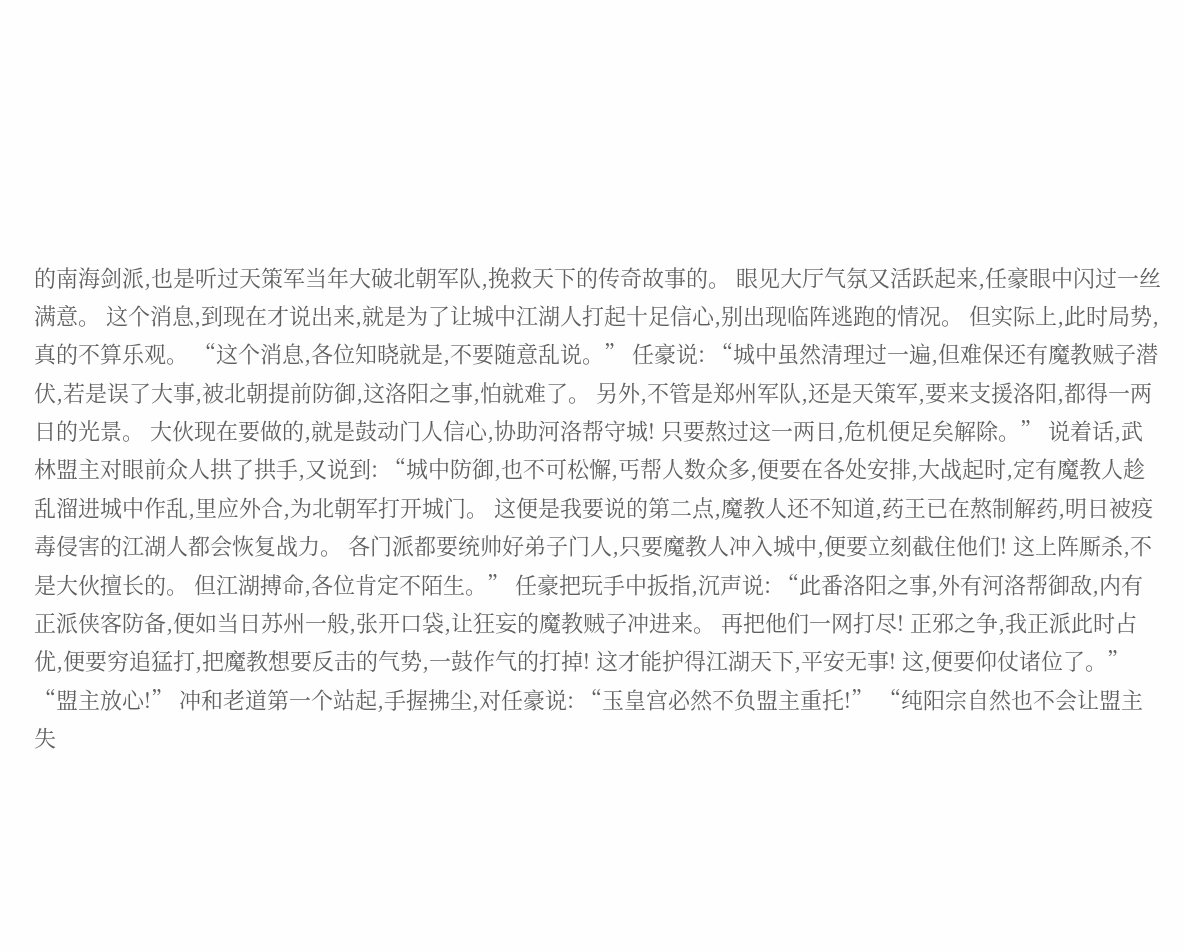的南海剑派,也是听过天策军当年大破北朝军队,挽救天下的传奇故事的。 眼见大厅气氛又活跃起来,任豪眼中闪过一丝满意。 这个消息,到现在才说出来,就是为了让城中江湖人打起十足信心,别出现临阵逃跑的情况。 但实际上,此时局势,真的不算乐观。 “这个消息,各位知晓就是,不要随意乱说。” 任豪说: “城中虽然清理过一遍,但难保还有魔教贼子潜伏,若是误了大事,被北朝提前防御,这洛阳之事,怕就难了。 另外,不管是郑州军队,还是天策军,要来支援洛阳,都得一两日的光景。 大伙现在要做的,就是鼓动门人信心,协助河洛帮守城! 只要熬过这一两日,危机便足矣解除。” 说着话,武林盟主对眼前众人拱了拱手,又说到: “城中防御,也不可松懈,丐帮人数众多,便要在各处安排,大战起时,定有魔教人趁乱溜进城中作乱,里应外合,为北朝军打开城门。 这便是我要说的第二点,魔教人还不知道,药王已在熬制解药,明日被疫毒侵害的江湖人都会恢复战力。 各门派都要统帅好弟子门人,只要魔教人冲入城中,便要立刻截住他们! 这上阵厮杀,不是大伙擅长的。 但江湖搏命,各位肯定不陌生。” 任豪把玩手中扳指,沉声说: “此番洛阳之事,外有河洛帮御敌,内有正派侠客防备,便如当日苏州一般,张开口袋,让狂妄的魔教贼子冲进来。 再把他们一网打尽! 正邪之争,我正派此时占优,便要穷追猛打,把魔教想要反击的气势,一鼓作气的打掉! 这才能护得江湖天下,平安无事! 这,便要仰仗诸位了。” “盟主放心!” 冲和老道第一个站起,手握拂尘,对任豪说: “玉皇宫必然不负盟主重托!” “纯阳宗自然也不会让盟主失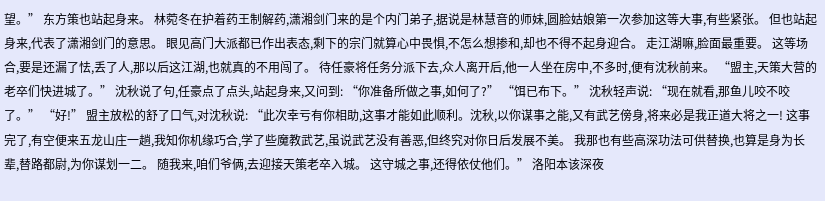望。” 东方策也站起身来。 林菀冬在护着药王制解药,潇湘剑门来的是个内门弟子,据说是林慧音的师妹,圆脸姑娘第一次参加这等大事,有些紧张。 但也站起身来,代表了潇湘剑门的意思。 眼见高门大派都已作出表态,剩下的宗门就算心中畏惧,不怎么想掺和,却也不得不起身迎合。 走江湖嘛,脸面最重要。 这等场合,要是还漏了怯,丢了人,那以后这江湖,也就真的不用闯了。 待任豪将任务分派下去,众人离开后,他一人坐在房中,不多时,便有沈秋前来。 “盟主,天策大营的老卒们快进城了。” 沈秋说了句,任豪点了点头,站起身来,又问到: “你准备所做之事,如何了?” “饵已布下。” 沈秋轻声说: “现在就看,那鱼儿咬不咬了。” “好!” 盟主放松的舒了口气,对沈秋说: “此次幸亏有你相助,这事才能如此顺利。沈秋,以你谋事之能,又有武艺傍身,将来必是我正道大将之一! 这事完了,有空便来五龙山庄一趟,我知你机缘巧合,学了些魔教武艺,虽说武艺没有善恶,但终究对你日后发展不美。 我那也有些高深功法可供替换,也算是身为长辈,替路都尉,为你谋划一二。 随我来,咱们爷俩,去迎接天策老卒入城。 这守城之事,还得依仗他们。” 洛阳本该深夜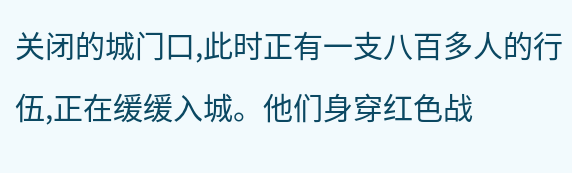关闭的城门口,此时正有一支八百多人的行伍,正在缓缓入城。他们身穿红色战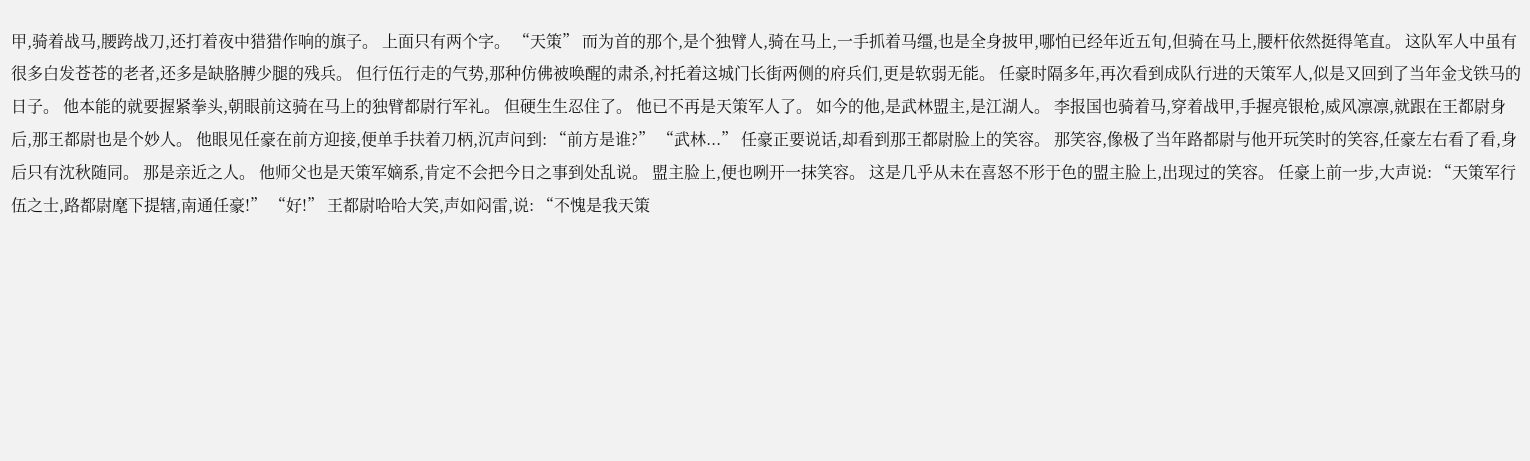甲,骑着战马,腰跨战刀,还打着夜中猎猎作响的旗子。 上面只有两个字。 “天策” 而为首的那个,是个独臂人,骑在马上,一手抓着马缰,也是全身披甲,哪怕已经年近五旬,但骑在马上,腰杆依然挺得笔直。 这队军人中虽有很多白发苍苍的老者,还多是缺胳膊少腿的残兵。 但行伍行走的气势,那种仿佛被唤醒的肃杀,衬托着这城门长街两侧的府兵们,更是软弱无能。 任豪时隔多年,再次看到成队行进的天策军人,似是又回到了当年金戈铁马的日子。 他本能的就要握紧拳头,朝眼前这骑在马上的独臂都尉行军礼。 但硬生生忍住了。 他已不再是天策军人了。 如今的他,是武林盟主,是江湖人。 李报国也骑着马,穿着战甲,手握亮银枪,威风凛凛,就跟在王都尉身后,那王都尉也是个妙人。 他眼见任豪在前方迎接,便单手扶着刀柄,沉声问到: “前方是谁?” “武林...” 任豪正要说话,却看到那王都尉脸上的笑容。 那笑容,像极了当年路都尉与他开玩笑时的笑容,任豪左右看了看,身后只有沈秋随同。 那是亲近之人。 他师父也是天策军嫡系,肯定不会把今日之事到处乱说。 盟主脸上,便也咧开一抹笑容。 这是几乎从未在喜怒不形于色的盟主脸上,出现过的笑容。 任豪上前一步,大声说: “天策军行伍之士,路都尉麾下提辖,南通任豪!” “好!” 王都尉哈哈大笑,声如闷雷,说: “不愧是我天策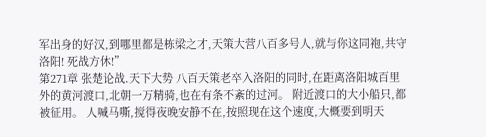军出身的好汉,到哪里都是栋梁之才,天策大营八百多号人,就与你这同袍,共守洛阳! 死战方休!”
第271章 张楚论战.天下大势 八百天策老卒入洛阳的同时,在距离洛阳城百里外的黄河渡口,北朝一万精骑,也在有条不紊的过河。 附近渡口的大小船只,都被征用。 人喊马嘶,搅得夜晚安静不在,按照现在这个速度,大概要到明天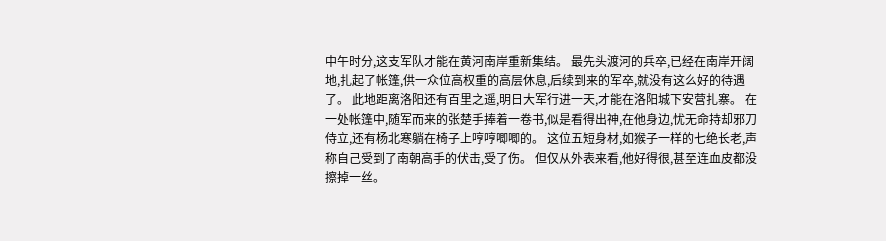中午时分,这支军队才能在黄河南岸重新集结。 最先头渡河的兵卒,已经在南岸开阔地,扎起了帐篷,供一众位高权重的高层休息,后续到来的军卒,就没有这么好的待遇了。 此地距离洛阳还有百里之遥,明日大军行进一天,才能在洛阳城下安营扎寨。 在一处帐篷中,随军而来的张楚手捧着一卷书,似是看得出神,在他身边,忧无命持却邪刀侍立,还有杨北寒躺在椅子上哼哼唧唧的。 这位五短身材,如猴子一样的七绝长老,声称自己受到了南朝高手的伏击,受了伤。 但仅从外表来看,他好得很,甚至连血皮都没擦掉一丝。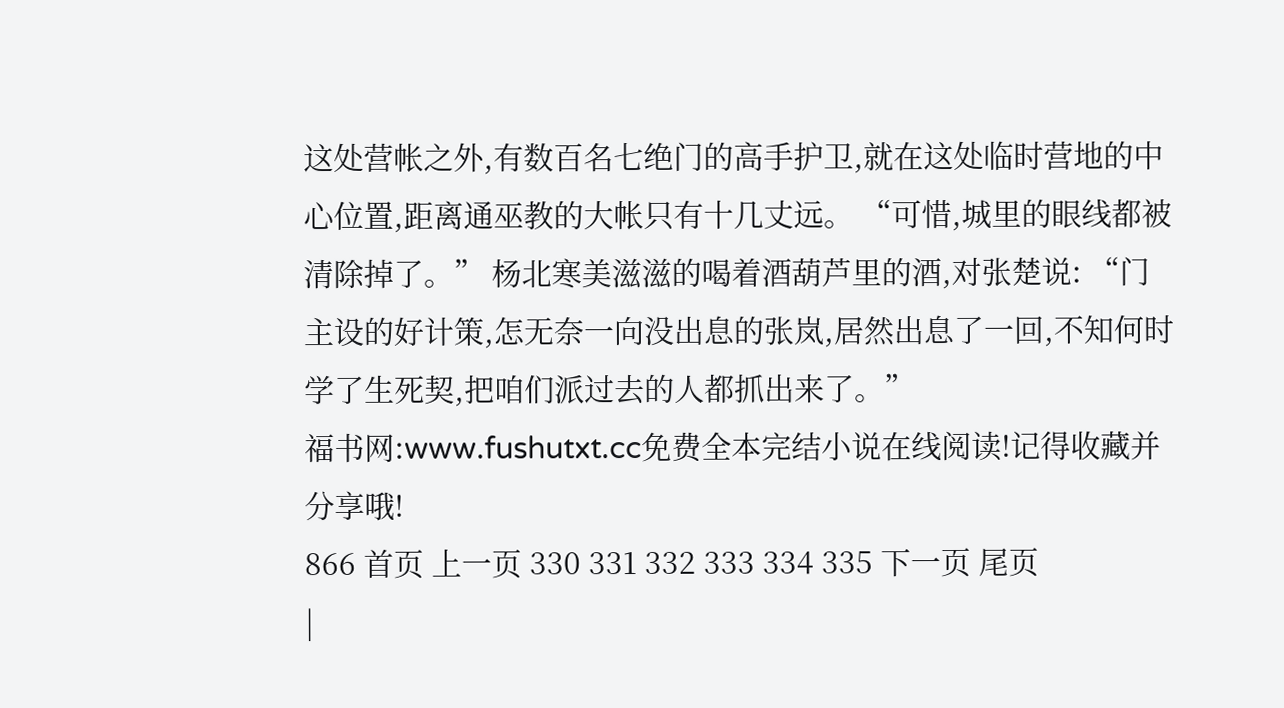这处营帐之外,有数百名七绝门的高手护卫,就在这处临时营地的中心位置,距离通巫教的大帐只有十几丈远。 “可惜,城里的眼线都被清除掉了。” 杨北寒美滋滋的喝着酒葫芦里的酒,对张楚说: “门主设的好计策,怎无奈一向没出息的张岚,居然出息了一回,不知何时学了生死契,把咱们派过去的人都抓出来了。”
福书网:www.fushutxt.cc免费全本完结小说在线阅读!记得收藏并分享哦!
866 首页 上一页 330 331 332 333 334 335 下一页 尾页
|